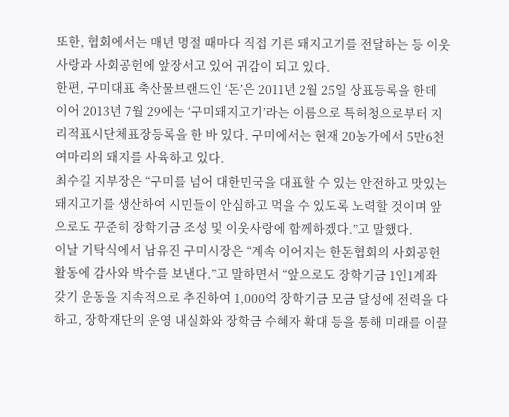또한, 협회에서는 매년 명절 때마다 직접 기른 돼지고기를 전달하는 등 이웃 사랑과 사회공헌에 앞장서고 있어 귀감이 되고 있다.
한편, 구미대표 축산물브랜드인 ‘돈’은 2011년 2월 25일 상표등록을 한데 이어 2013년 7월 29에는 ‘구미돼지고기’라는 이름으로 특허청으로부터 지리적표시단체표장등록을 한 바 있다. 구미에서는 현재 20농가에서 5만6천여마리의 돼지를 사육하고 있다.
최수길 지부장은 “구미를 넘어 대한민국을 대표할 수 있는 안전하고 맛있는 돼지고기를 생산하여 시민들이 안심하고 먹을 수 있도록 노력할 것이며 앞으로도 꾸준히 장학기금 조성 및 이웃사랑에 함께하겠다.”고 말했다.
이날 기탁식에서 남유진 구미시장은 “계속 이어지는 한돈협회의 사회공헌 활동에 감사와 박수를 보낸다.”고 말하면서 “앞으로도 장학기금 1인1계좌 갖기 운동을 지속적으로 추진하여 1,000억 장학기금 모금 달성에 전력을 다하고, 장학재단의 운영 내실화와 장학금 수혜자 확대 등을 통해 미래를 이끌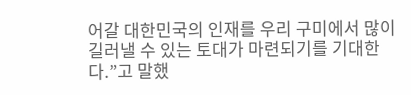어갈 대한민국의 인재를 우리 구미에서 많이 길러낼 수 있는 토대가 마련되기를 기대한다.”고 말했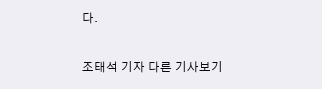다.

조태석 기자 다른 기사보기